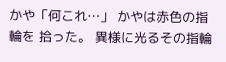かや「何これ…」 かやは赤色の指輪を 拾った。 異様に光るその指輪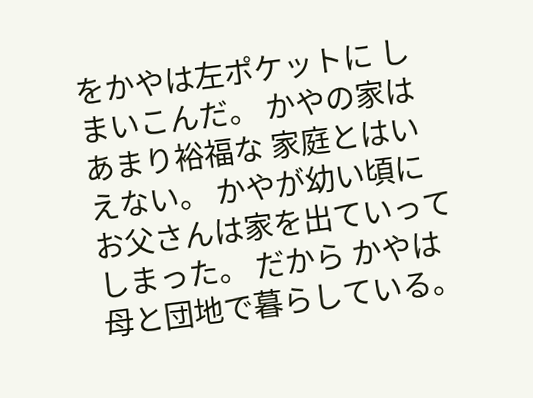をかやは左ポケットに しまいこんだ。 かやの家はあまり裕福な 家庭とはいえない。 かやが幼い頃にお父さんは家を出ていってしまった。 だから かやは母と団地で暮らしている。